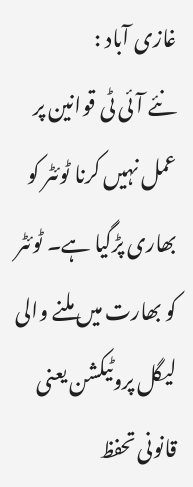غازی آباد :
نئے آئی ٹی قوانین پر عمل نہیں کرنا ٹوئٹر کو بھاری پڑگیا ہے۔ ٹوئٹر کو بھارت میں ملنے والی لیگل پروٹیکشن یعنی قانونی تحفظ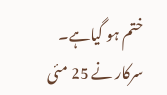ختم ہو گیاہے۔ سرکار نے 25 مئی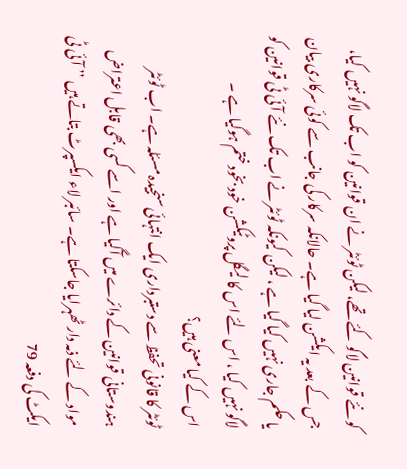کو نئے قوانین لاگو کئے تھے، لیکن ٹوئٹر نے ان قوانین کو اب تک لاگو نہیں کیا، جس کے بعد یہ ایکشن لیا گیا ہے۔ حالانکہ سرکار کی جانب سے کوئی سرکاری بیان یا حکم جاری نہیں کیا گیا ہے ، لیکن کیونکہ ٹوئٹر نے اب تک نئے آئی ٹی قوانین کو لاگو نہیں کیا ، اس لئے اس کا لیگل پروٹیکشن خود بخود ختم ہوگیا ہے ۔
اس کے کیا معنی ہیں؟
ٹوئٹر کا قانونی تحفظ سے دستبرداری ایک انتہائی سنجیدہ مسئلہ ہے۔ اب ٹوئٹر ہندوستانی قوانین کے دائرے میں آگیا ہے اور اسے کسی بھی قابل اعتراض مواد کے لئے ذمہ دار ٹھہرایا جاسکتا ہے۔ سائبر لاء ایکسپرٹ بتاتے ہیں ’’ آئی ٹی ایکٹ کی دفعہ 79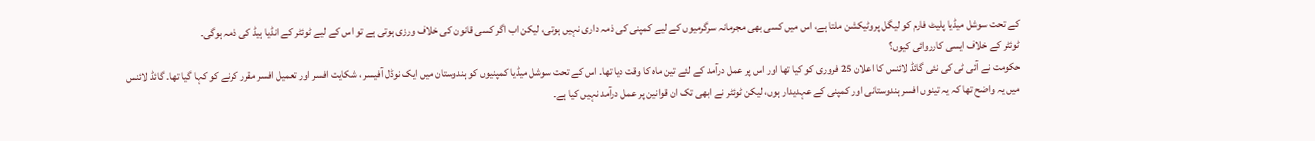کے تحت سوشل میڈیا پلیٹ فارم کو لیگل پروٹیکشن ملتا ہے، اس میں کسی بھی مجرمانہ سرگرمیوں کے لیے کمپنی کی ذمہ داری نہیں ہوتی، لیکن اب اگر کسی قانون کی خلاف ورزی ہوتی ہے تو اس کے لیے ٹوئٹر کے انڈیا ہیڈ کی ذمہ ہوگی۔
ٹوئٹر کے خلاف ایسی کارروائی کیوں؟
حکومت نے آئی ٹی کی نئی گائڈ لائنس کا اعلان 25 فروری کو کیا تھا اور اس پر عمل درآمد کے لئے تین ماہ کا وقت دیا تھا۔ اس کے تحت سوشل میڈیا کمپنیوں کو ہندوستان میں ایک نوڈل آفیسر ، شکایت افسر اور تعمیل افسر مقرر کرنے کو کہا گیا تھا۔ گائڈ لائنس میں یہ واضح تھا کہ یہ تینوں افسر ہندوستانی اور کمپنی کے عہدیدار ہوں، لیکن ٹوئٹر نے ابھی تک ان قوانین پر عمل درآمد نہیں کیا ہے۔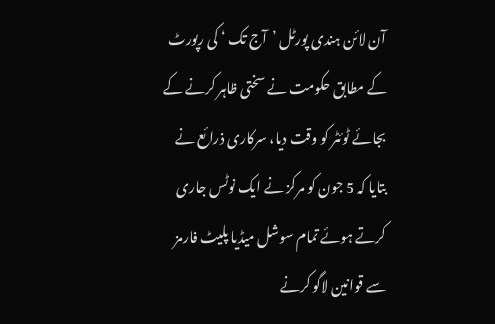آن لائن ہندی پورٹل ’آج تک ‘ کی رپورٹ کے مطابق حکومت نے سختی ظاہر کرنے کے بجائے ٹوئٹر کو وقت دیا، سرکاری ذرائع نے بتایا کہ 5 جون کو مرکز نے ایک نوٹس جاری کرتے ہوئے تمام سوشل میڈیا پلیٹ فارمز سے قوانین لاگو کرنے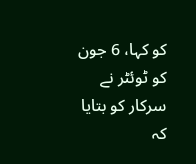کو کہا، 6 جون کو ٹوئٹر نے سرکار کو بتایا کہ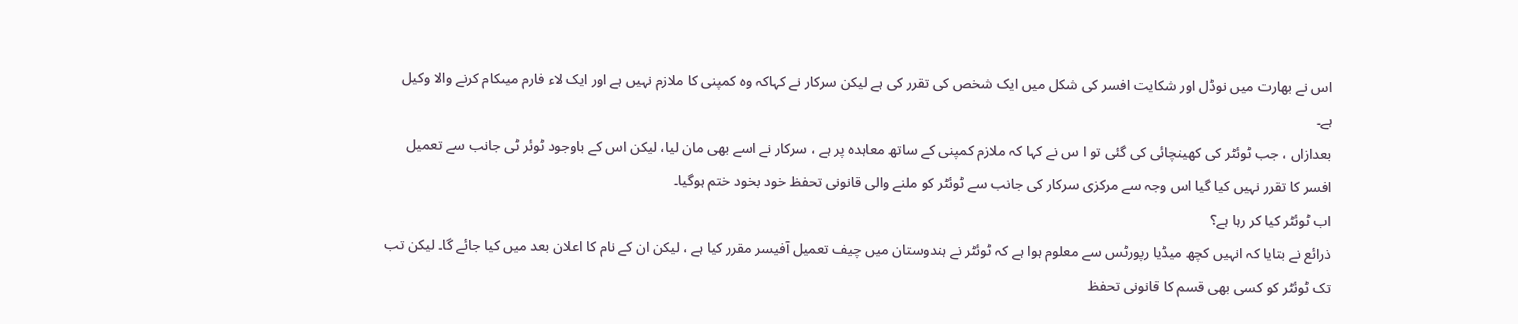اس نے بھارت میں نوڈل اور شکایت افسر کی شکل میں ایک شخص کی تقرر کی ہے لیکن سرکار نے کہاکہ وہ کمپنی کا ملازم نہیں ہے اور ایک لاء فارم میںکام کرنے والا وکیل ہے۔
بعدازاں ، جب ٹوئٹر کی کھینچائی کی گئی تو ا س نے کہا کہ ملازم کمپنی کے ساتھ معاہدہ پر ہے ، سرکار نے اسے بھی مان لیا، لیکن اس کے باوجود ٹوئر ٹی جانب سے تعمیل افسر کا تقرر نہیں کیا گیا اس وجہ سے مرکزی سرکار کی جانب سے ٹوئٹر کو ملنے والی قانونی تحفظ خود بخود ختم ہوگیا۔
اب ٹوئٹر کیا کر رہا ہے؟
ذرائع نے بتایا کہ انہیں کچھ میڈیا رپورٹس سے معلوم ہوا ہے کہ ٹوئٹر نے ہندوستان میں چیف تعمیل آفیسر مقرر کیا ہے ، لیکن ان کے نام کا اعلان بعد میں کیا جائے گا۔ لیکن تب تک ٹوئٹر کو کسی بھی قسم کا قانونی تحفظ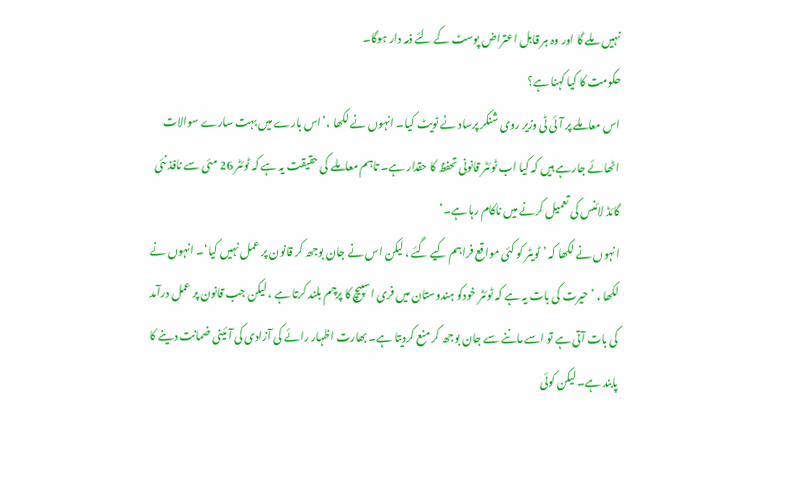نہیں ملے گا اور وہ ہر قابل اعتراض پوسٹ کے لئے ذمہ دار ہوگا۔
حکومت کا کیا کہنا ہے؟
اس معاملے پر آئی ٹی وزیر روی شنکر پرساد نے ٹویٹ کیا۔ انہوں نے لکھا ،’اس بارے میں بہت سارے سوالات اٹھائے جارہے ہیں کہ کیا اب ٹوئٹر قانونی تحفظ کا حقدار ہے۔ تاہم معاملے کی حقیقت یہ ہے کہ ٹوئٹر 26 مئی سے نافذ نئی گائڈ لائنس کی تعمیل کرنے میں ناکام رہا ہے۔‘
انہوں نے لکھا کہ ’ٹویٹر کو کئی مواقع فراہم کیے گئے ، لیکن اس نے جان بوجھ کر قانون پر عمل نہیں کیا‘۔ انہوں نے لکھا ، ’حیرت کی بات یہ ہے کہ ٹوئٹر خودکو ہندوستان میں فری اسپیچ کا پرچم بلند کرتا ہے ، لیکن جب قانون پر عمل درآمد کی بات آتی ہے تو اسے ماننے سے جان بوجھ کر منع کردیتا ہے۔ بھارت اظہار رائے کی آزادی کی آئینی ضمانت دینے کا پابند ہے۔ لیکن کوئی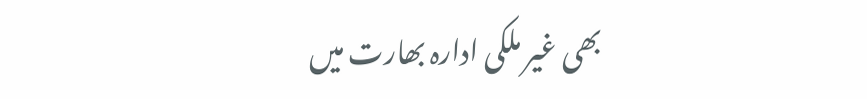بھی غیر ملکی ادارہ بھارت میں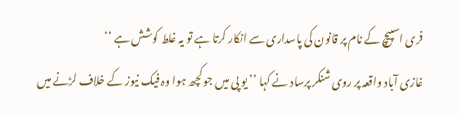فری اسپیچ کے نام پر قانون کی پاسداری سے انکار کرتا ہے تو یہ غلط کوشش ہے ‘‘
غازی آباد واقعہ پر روی شنکر پرساد نے کہا ’’ یو پی میں جو کچھ ہوا وہ فیک نیوز کے خلاف لڑنے میں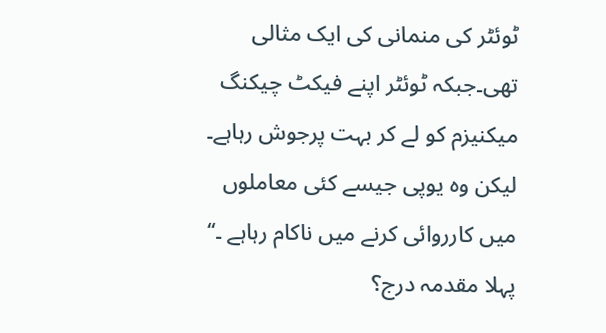ٹوئٹر کی منمانی کی ایک مثالی تھی۔جبکہ ٹوئٹر اپنے فیکٹ چیکنگ میکنیزم کو لے کر بہت پرجوش رہاہے۔ لیکن وہ یوپی جیسے کئی معاملوں میں کارروائی کرنے میں ناکام رہاہے ۔‘‘
پہلا مقدمہ درج؟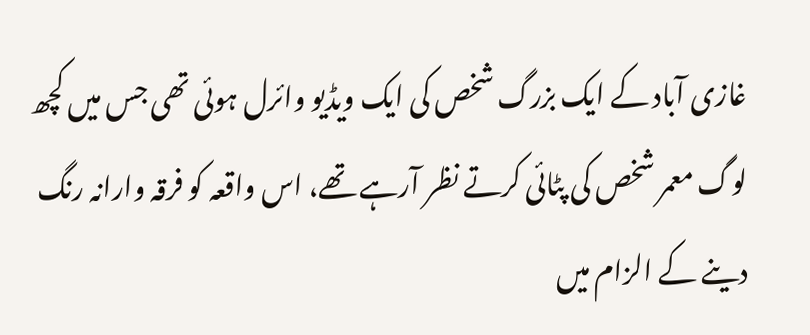غازی آباد کے ایک بزرگ شخص کی ایک ویڈیو وائرل ہوئی تھی جس میں کچھ لوگ معمر شخص کی پٹائی کرتے نظر آرہے تھے، اس واقعہ کو فرقہ وارانہ رنگ دینے کے الزام میں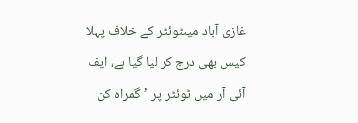غازی آباد میںٹوئٹر کے خلاف پہلا کیس بھی درج کر لیا گیا ہے، ایف آئی آر میں ٹوئٹر پر ’گمراہ کن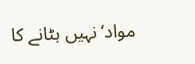مواد‘نہیں ہٹانے کا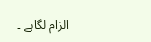الزام لگاہے ۔